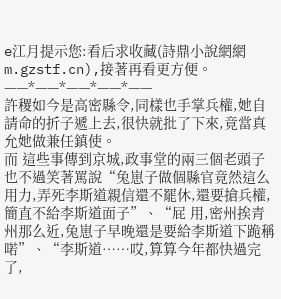e江月提示您:看后求收藏(詩鼎小說網網m.gzstf.cn),接著再看更方便。
——*——*——*——*——
許稷如今是高密縣令,同樣也手掌兵權,她自請命的折子遞上去,很快就批了下來,竟當真允她做兼任鎮使。
而 這些事傳到京城,政事堂的兩三個老頭子也不過笑著罵說“兔崽子做個縣官竟然這么用力,弄死李斯道親信還不罷休,還要搶兵權,簡直不給李斯道面子”、“屁 用,密州挨青州那么近,兔崽子早晚還是要給李斯道下跪稱喏”、“李斯道……哎,算算今年都快過完了,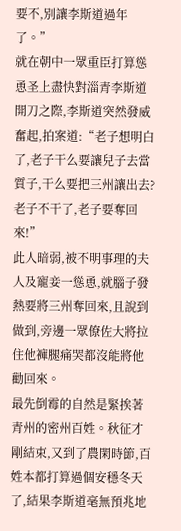要不,別讓李斯道過年了。”
就在朝中一眾重臣打算慫恿圣上盡快對淄青李斯道開刀之際,李斯道突然發威奮起,拍案道:“老子想明白了,老子干么要讓兒子去當質子,干么要把三州讓出去?老子不干了,老子要奪回來!”
此人暗弱,被不明事理的夫人及寵妾一慫恿,就腦子發熱要將三州奪回來,且說到做到,旁邊一眾僚佐大將拉住他褲腿痛哭都沒能將他勸回來。
最先倒霉的自然是緊挨著青州的密州百姓。秋征才剛結束,又到了農閑時節,百姓本都打算過個安穩冬天了,結果李斯道毫無預兆地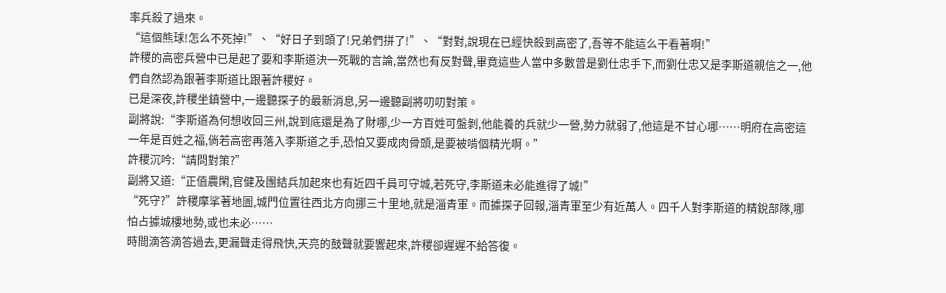率兵殺了過來。
“這個熊球!怎么不死掉!”、“好日子到頭了!兄弟們拼了!”、“對對,說現在已經快殺到高密了,吾等不能這么干看著啊!”
許稷的高密兵營中已是起了要和李斯道決一死戰的言論,當然也有反對聲,畢竟這些人當中多數曾是劉仕忠手下,而劉仕忠又是李斯道親信之一,他們自然認為跟著李斯道比跟著許稷好。
已是深夜,許稷坐鎮營中,一邊聽探子的最新消息,另一邊聽副將叨叨對策。
副將說:“李斯道為何想收回三州,說到底還是為了財哪,少一方百姓可盤剝,他能養的兵就少一營,勢力就弱了,他這是不甘心哪……明府在高密這一年是百姓之福,倘若高密再落入李斯道之手,恐怕又要成肉骨頭,是要被啃個精光啊。”
許稷沉吟:“請問對策?”
副將又道:“正值農閑,官健及團結兵加起來也有近四千員可守城,若死守,李斯道未必能進得了城!”
“死守?”許稷摩挲著地圖,城門位置往西北方向挪三十里地,就是淄青軍。而據探子回報,淄青軍至少有近萬人。四千人對李斯道的精銳部隊,哪怕占據城樓地勢,或也未必……
時間滴答滴答過去,更漏聲走得飛快,天亮的鼓聲就要響起來,許稷卻遲遲不給答復。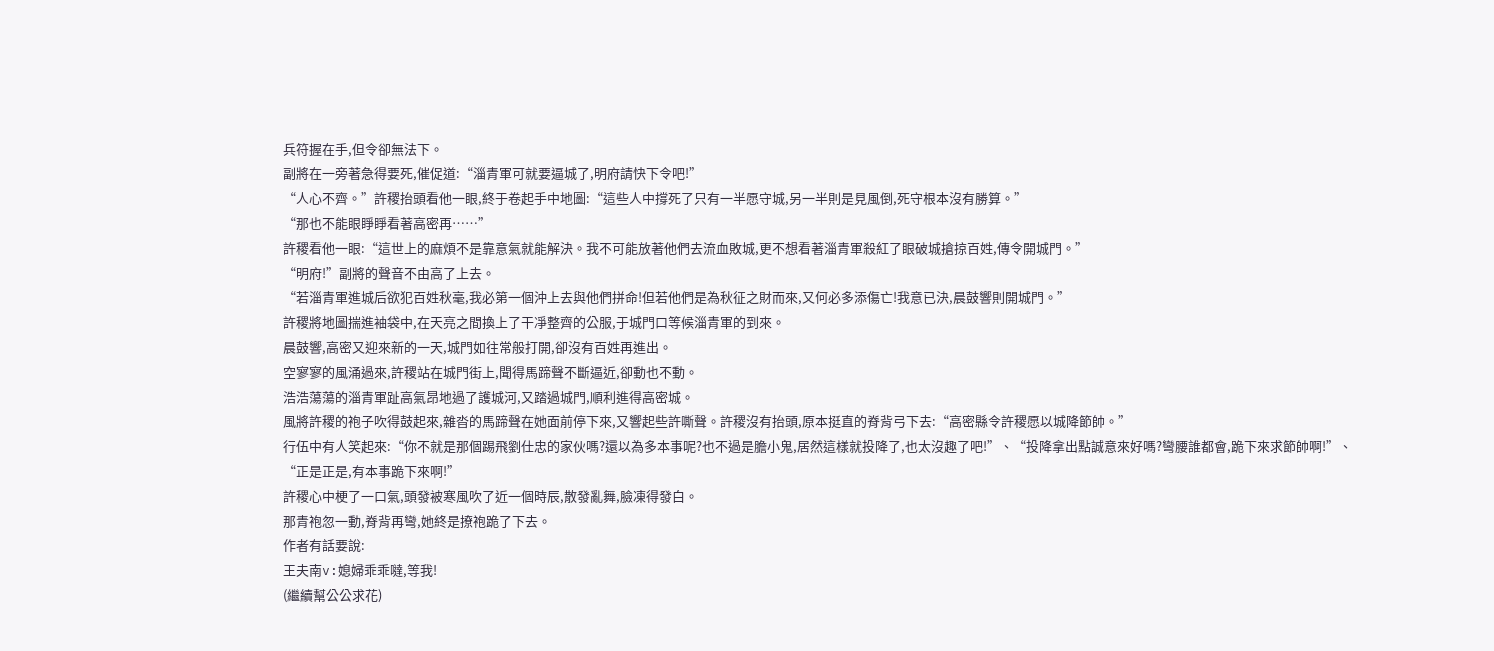兵符握在手,但令卻無法下。
副將在一旁著急得要死,催促道:“淄青軍可就要逼城了,明府請快下令吧!”
“人心不齊。”許稷抬頭看他一眼,終于卷起手中地圖:“這些人中撐死了只有一半愿守城,另一半則是見風倒,死守根本沒有勝算。”
“那也不能眼睜睜看著高密再……”
許稷看他一眼:“這世上的麻煩不是靠意氣就能解決。我不可能放著他們去流血敗城,更不想看著淄青軍殺紅了眼破城搶掠百姓,傳令開城門。”
“明府!”副將的聲音不由高了上去。
“若淄青軍進城后欲犯百姓秋毫,我必第一個沖上去與他們拼命!但若他們是為秋征之財而來,又何必多添傷亡!我意已決,晨鼓響則開城門。”
許稷將地圖揣進袖袋中,在天亮之間換上了干凈整齊的公服,于城門口等候淄青軍的到來。
晨鼓響,高密又迎來新的一天,城門如往常般打開,卻沒有百姓再進出。
空寥寥的風涌過來,許稷站在城門街上,聞得馬蹄聲不斷逼近,卻動也不動。
浩浩蕩蕩的淄青軍趾高氣昂地過了護城河,又踏過城門,順利進得高密城。
風將許稷的袍子吹得鼓起來,雜沓的馬蹄聲在她面前停下來,又響起些許嘶聲。許稷沒有抬頭,原本挺直的脊背弓下去:“高密縣令許稷愿以城降節帥。”
行伍中有人笑起來:“你不就是那個踢飛劉仕忠的家伙嗎?還以為多本事呢?也不過是膽小鬼,居然這樣就投降了,也太沒趣了吧!”、“投降拿出點誠意來好嗎?彎腰誰都會,跪下來求節帥啊!”、“正是正是,有本事跪下來啊!”
許稷心中梗了一口氣,頭發被寒風吹了近一個時辰,散發亂舞,臉凍得發白。
那青袍忽一動,脊背再彎,她終是撩袍跪了下去。
作者有話要說:
王夫南v:媳婦乖乖噠,等我!
(繼續幫公公求花)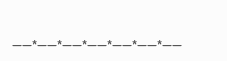——*——*——*——*——*——*——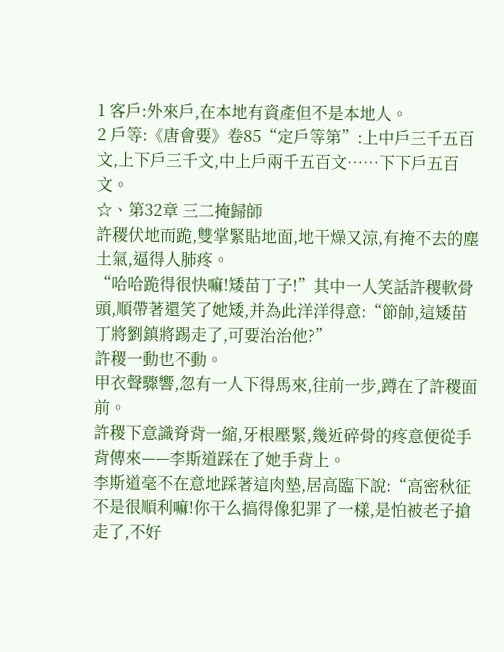1 客戶:外來戶,在本地有資產但不是本地人。
2 戶等:《唐會要》卷85“定戶等第”:上中戶三千五百文,上下戶三千文,中上戶兩千五百文……下下戶五百文。
☆、第32章 三二掩歸師
許稷伏地而跪,雙掌緊貼地面,地干燥又涼,有掩不去的塵土氣,逼得人肺疼。
“哈哈跪得很快嘛!矮苗丁子!”其中一人笑話許稷軟骨頭,順帶著還笑了她矮,并為此洋洋得意:“節帥,這矮苗丁將劉鎮將踢走了,可要治治他?”
許稷一動也不動。
甲衣聲驟響,忽有一人下得馬來,往前一步,蹲在了許稷面前。
許稷下意識脊背一縮,牙根壓緊,幾近碎骨的疼意便從手背傳來——李斯道踩在了她手背上。
李斯道毫不在意地踩著這肉墊,居高臨下說:“高密秋征不是很順利嘛!你干么搞得像犯罪了一樣,是怕被老子搶走了,不好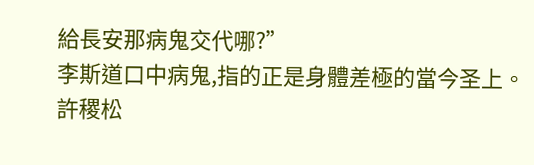給長安那病鬼交代哪?”
李斯道口中病鬼,指的正是身體差極的當今圣上。
許稷松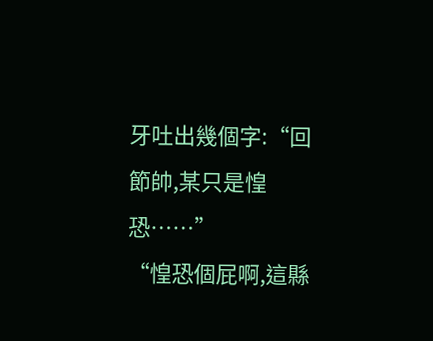牙吐出幾個字:“回節帥,某只是惶恐……”
“惶恐個屁啊,這縣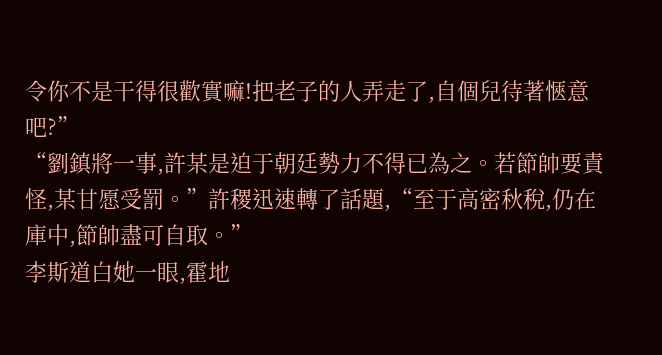令你不是干得很歡實嘛!把老子的人弄走了,自個兒待著愜意吧?”
“劉鎮將一事,許某是迫于朝廷勢力不得已為之。若節帥要責怪,某甘愿受罰。”許稷迅速轉了話題,“至于高密秋稅,仍在庫中,節帥盡可自取。”
李斯道白她一眼,霍地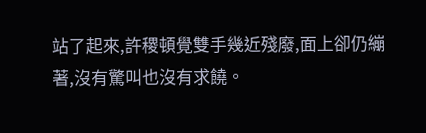站了起來,許稷頓覺雙手幾近殘廢,面上卻仍繃著,沒有驚叫也沒有求饒。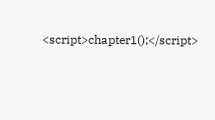<script>chapter1();</script>